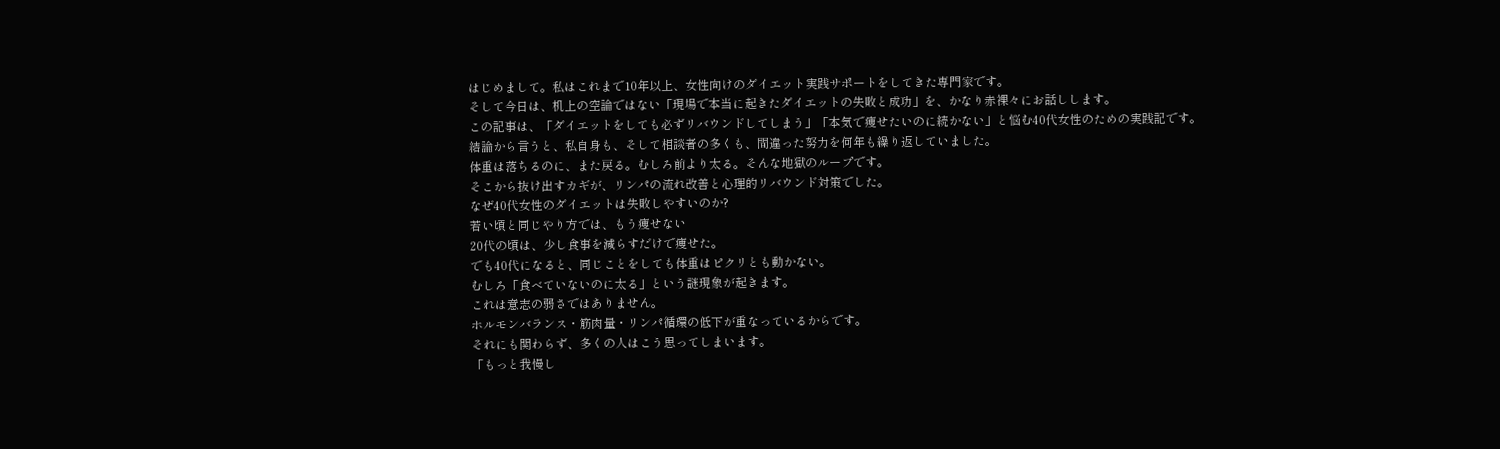はじめまして。私はこれまで10年以上、女性向けのダイエット実践サポートをしてきた専門家です。
そして今日は、机上の空論ではない「現場で本当に起きたダイエットの失敗と成功」を、かなり赤裸々にお話しします。
この記事は、「ダイエットをしても必ずリバウンドしてしまう」「本気で痩せたいのに続かない」と悩む40代女性のための実践記です。
結論から言うと、私自身も、そして相談者の多くも、間違った努力を何年も繰り返していました。
体重は落ちるのに、また戻る。むしろ前より太る。そんな地獄のループです。
そこから抜け出すカギが、リンパの流れ改善と心理的リバウンド対策でした。
なぜ40代女性のダイエットは失敗しやすいのか?
若い頃と同じやり方では、もう痩せない
20代の頃は、少し食事を減らすだけで痩せた。
でも40代になると、同じことをしても体重はピクリとも動かない。
むしろ「食べていないのに太る」という謎現象が起きます。
これは意志の弱さではありません。
ホルモンバランス・筋肉量・リンパ循環の低下が重なっているからです。
それにも関わらず、多くの人はこう思ってしまいます。
「もっと我慢し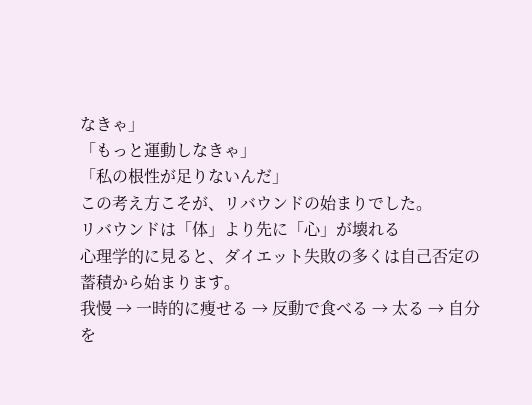なきゃ」
「もっと運動しなきゃ」
「私の根性が足りないんだ」
この考え方こそが、リバウンドの始まりでした。
リバウンドは「体」より先に「心」が壊れる
心理学的に見ると、ダイエット失敗の多くは自己否定の蓄積から始まります。
我慢 → 一時的に痩せる → 反動で食べる → 太る → 自分を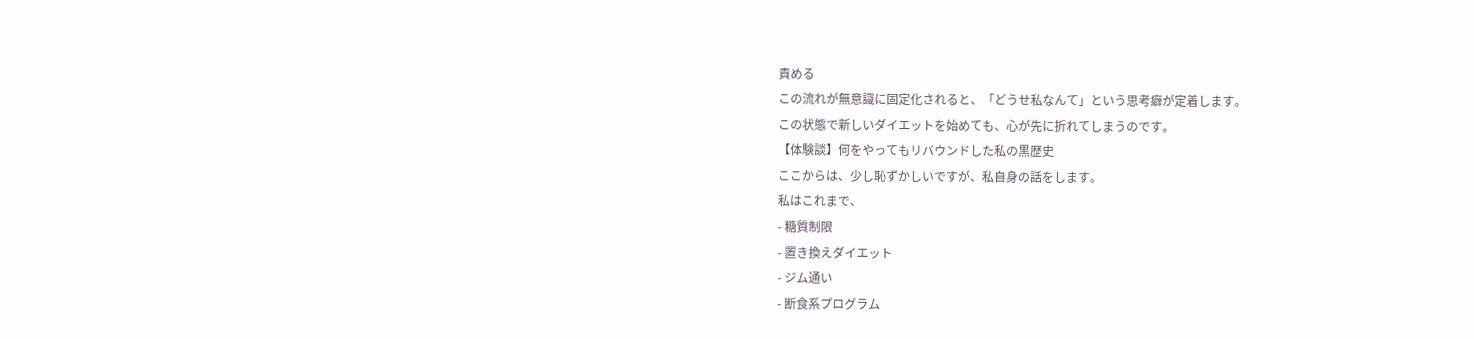責める
この流れが無意識に固定化されると、「どうせ私なんて」という思考癖が定着します。
この状態で新しいダイエットを始めても、心が先に折れてしまうのです。
【体験談】何をやってもリバウンドした私の黒歴史
ここからは、少し恥ずかしいですが、私自身の話をします。
私はこれまで、
- 糖質制限
- 置き換えダイエット
- ジム通い
- 断食系プログラム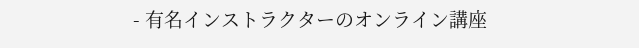- 有名インストラクターのオンライン講座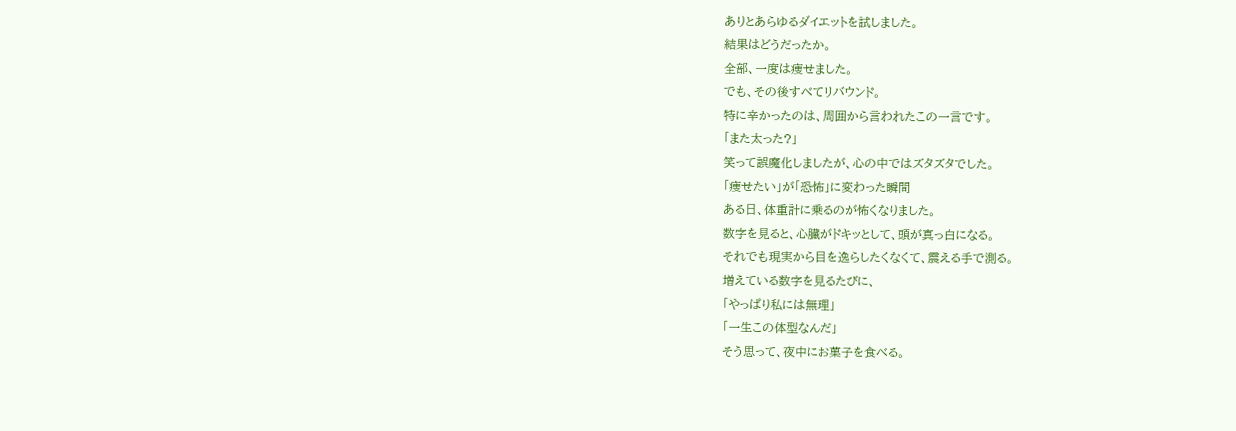ありとあらゆるダイエットを試しました。
結果はどうだったか。
全部、一度は痩せました。
でも、その後すべてリバウンド。
特に辛かったのは、周囲から言われたこの一言です。
「また太った?」
笑って誤魔化しましたが、心の中ではズタズタでした。
「痩せたい」が「恐怖」に変わった瞬間
ある日、体重計に乗るのが怖くなりました。
数字を見ると、心臓がドキッとして、頭が真っ白になる。
それでも現実から目を逸らしたくなくて、震える手で測る。
増えている数字を見るたびに、
「やっぱり私には無理」
「一生この体型なんだ」
そう思って、夜中にお菓子を食べる。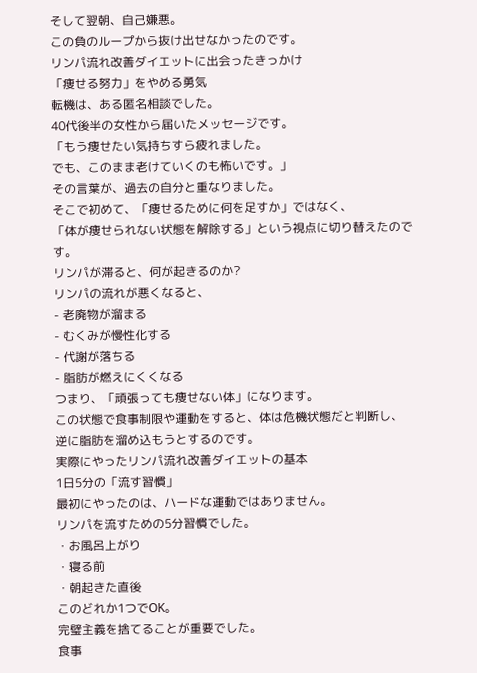そして翌朝、自己嫌悪。
この負のループから抜け出せなかったのです。
リンパ流れ改善ダイエットに出会ったきっかけ
「痩せる努力」をやめる勇気
転機は、ある匿名相談でした。
40代後半の女性から届いたメッセージです。
「もう痩せたい気持ちすら疲れました。
でも、このまま老けていくのも怖いです。」
その言葉が、過去の自分と重なりました。
そこで初めて、「痩せるために何を足すか」ではなく、
「体が痩せられない状態を解除する」という視点に切り替えたのです。
リンパが滞ると、何が起きるのか?
リンパの流れが悪くなると、
- 老廃物が溜まる
- むくみが慢性化する
- 代謝が落ちる
- 脂肪が燃えにくくなる
つまり、「頑張っても痩せない体」になります。
この状態で食事制限や運動をすると、体は危機状態だと判断し、
逆に脂肪を溜め込もうとするのです。
実際にやったリンパ流れ改善ダイエットの基本
1日5分の「流す習慣」
最初にやったのは、ハードな運動ではありません。
リンパを流すための5分習慣でした。
・お風呂上がり
・寝る前
・朝起きた直後
このどれか1つでOK。
完璧主義を捨てることが重要でした。
食事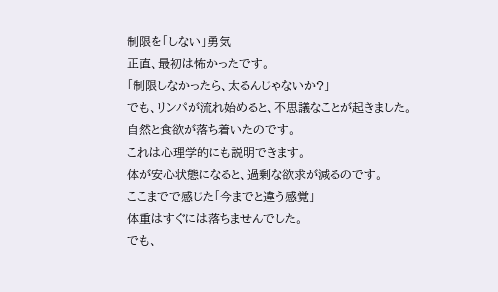制限を「しない」勇気
正直、最初は怖かったです。
「制限しなかったら、太るんじゃないか?」
でも、リンパが流れ始めると、不思議なことが起きました。
自然と食欲が落ち着いたのです。
これは心理学的にも説明できます。
体が安心状態になると、過剰な欲求が減るのです。
ここまでで感じた「今までと違う感覚」
体重はすぐには落ちませんでした。
でも、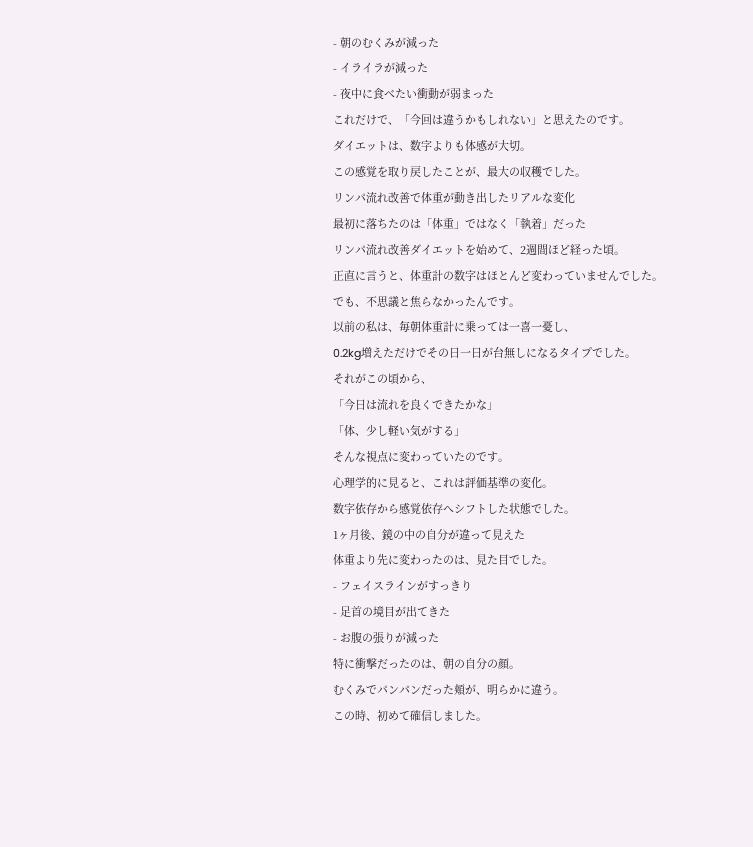- 朝のむくみが減った
- イライラが減った
- 夜中に食べたい衝動が弱まった
これだけで、「今回は違うかもしれない」と思えたのです。
ダイエットは、数字よりも体感が大切。
この感覚を取り戻したことが、最大の収穫でした。
リンパ流れ改善で体重が動き出したリアルな変化
最初に落ちたのは「体重」ではなく「執着」だった
リンパ流れ改善ダイエットを始めて、2週間ほど経った頃。
正直に言うと、体重計の数字はほとんど変わっていませんでした。
でも、不思議と焦らなかったんです。
以前の私は、毎朝体重計に乗っては一喜一憂し、
0.2kg増えただけでその日一日が台無しになるタイプでした。
それがこの頃から、
「今日は流れを良くできたかな」
「体、少し軽い気がする」
そんな視点に変わっていたのです。
心理学的に見ると、これは評価基準の変化。
数字依存から感覚依存へシフトした状態でした。
1ヶ月後、鏡の中の自分が違って見えた
体重より先に変わったのは、見た目でした。
- フェイスラインがすっきり
- 足首の境目が出てきた
- お腹の張りが減った
特に衝撃だったのは、朝の自分の顔。
むくみでパンパンだった頬が、明らかに違う。
この時、初めて確信しました。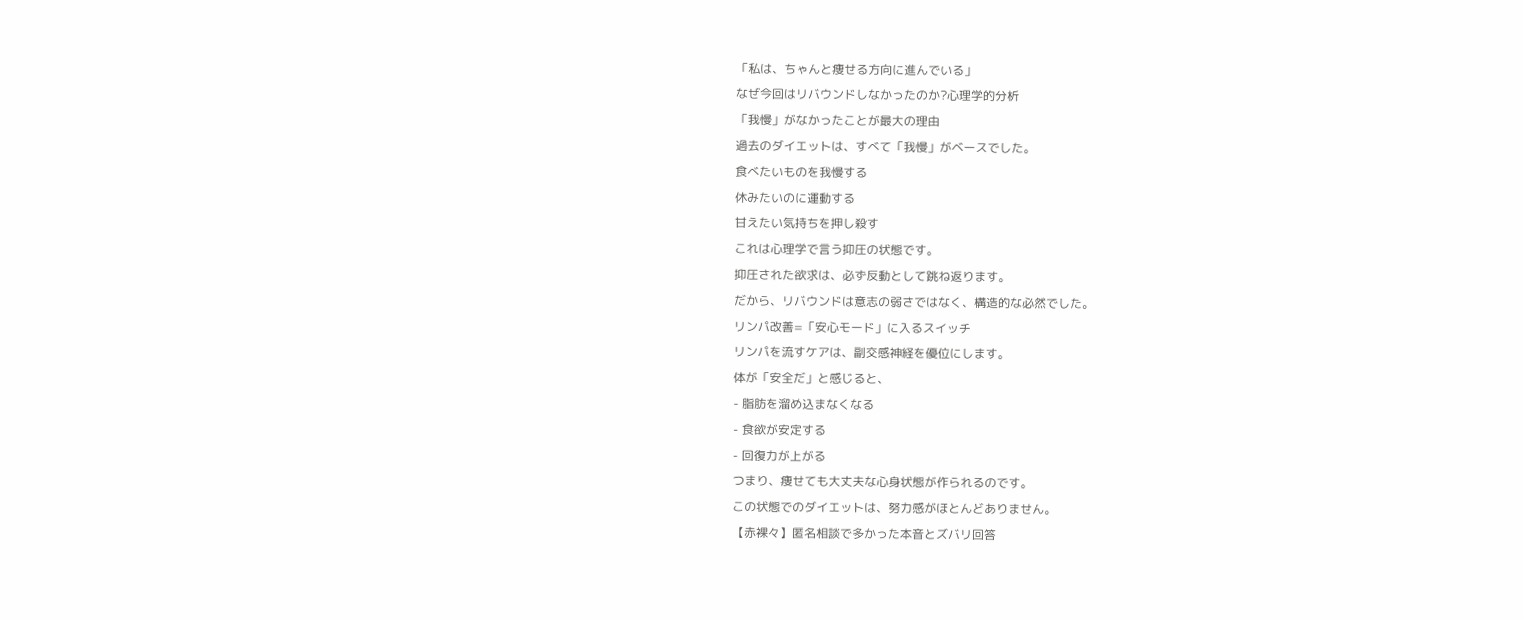「私は、ちゃんと痩せる方向に進んでいる」
なぜ今回はリバウンドしなかったのか?心理学的分析
「我慢」がなかったことが最大の理由
過去のダイエットは、すべて「我慢」がベースでした。
食べたいものを我慢する
休みたいのに運動する
甘えたい気持ちを押し殺す
これは心理学で言う抑圧の状態です。
抑圧された欲求は、必ず反動として跳ね返ります。
だから、リバウンドは意志の弱さではなく、構造的な必然でした。
リンパ改善=「安心モード」に入るスイッチ
リンパを流すケアは、副交感神経を優位にします。
体が「安全だ」と感じると、
- 脂肪を溜め込まなくなる
- 食欲が安定する
- 回復力が上がる
つまり、痩せても大丈夫な心身状態が作られるのです。
この状態でのダイエットは、努力感がほとんどありません。
【赤裸々】匿名相談で多かった本音とズバリ回答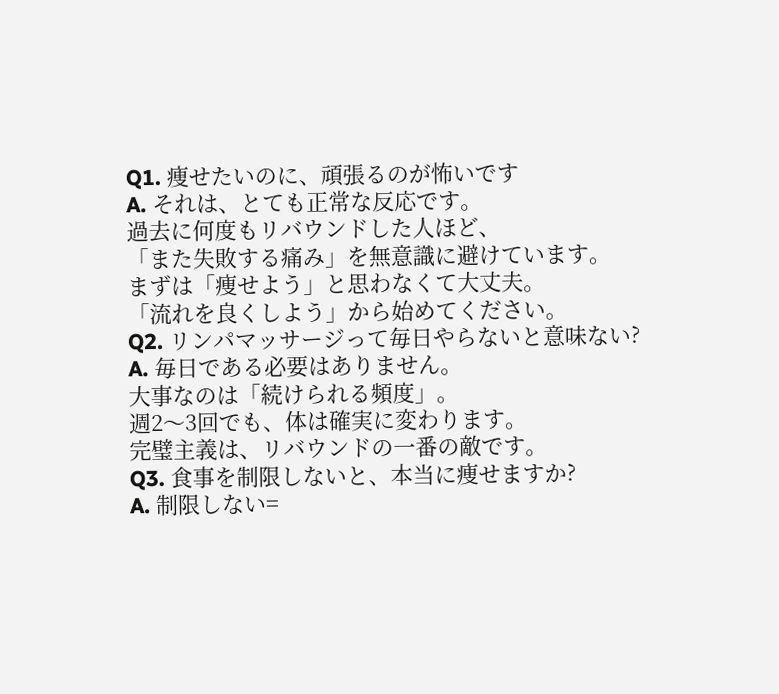Q1. 痩せたいのに、頑張るのが怖いです
A. それは、とても正常な反応です。
過去に何度もリバウンドした人ほど、
「また失敗する痛み」を無意識に避けています。
まずは「痩せよう」と思わなくて大丈夫。
「流れを良くしよう」から始めてください。
Q2. リンパマッサージって毎日やらないと意味ない?
A. 毎日である必要はありません。
大事なのは「続けられる頻度」。
週2〜3回でも、体は確実に変わります。
完璧主義は、リバウンドの一番の敵です。
Q3. 食事を制限しないと、本当に痩せますか?
A. 制限しない=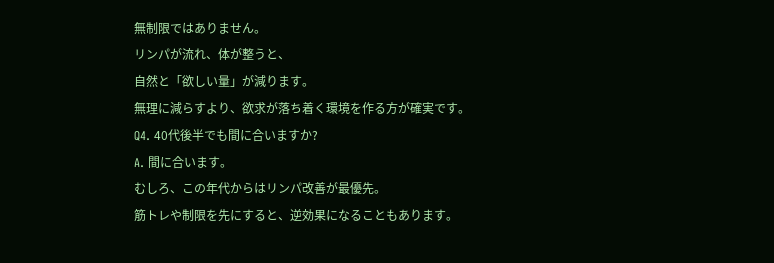無制限ではありません。
リンパが流れ、体が整うと、
自然と「欲しい量」が減ります。
無理に減らすより、欲求が落ち着く環境を作る方が確実です。
Q4. 40代後半でも間に合いますか?
A. 間に合います。
むしろ、この年代からはリンパ改善が最優先。
筋トレや制限を先にすると、逆効果になることもあります。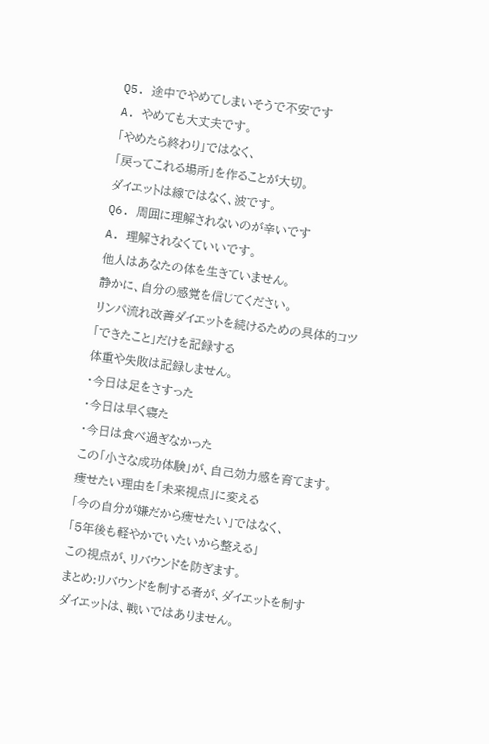Q5. 途中でやめてしまいそうで不安です
A. やめても大丈夫です。
「やめたら終わり」ではなく、
「戻ってこれる場所」を作ることが大切。
ダイエットは線ではなく、波です。
Q6. 周囲に理解されないのが辛いです
A. 理解されなくていいです。
他人はあなたの体を生きていません。
静かに、自分の感覚を信じてください。
リンパ流れ改善ダイエットを続けるための具体的コツ
「できたこと」だけを記録する
体重や失敗は記録しません。
・今日は足をさすった
・今日は早く寝た
・今日は食べ過ぎなかった
この「小さな成功体験」が、自己効力感を育てます。
痩せたい理由を「未来視点」に変える
「今の自分が嫌だから痩せたい」ではなく、
「5年後も軽やかでいたいから整える」
この視点が、リバウンドを防ぎます。
まとめ:リバウンドを制する者が、ダイエットを制す
ダイエットは、戦いではありません。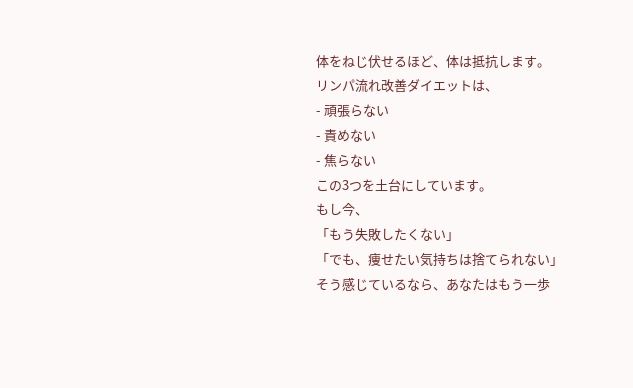体をねじ伏せるほど、体は抵抗します。
リンパ流れ改善ダイエットは、
- 頑張らない
- 責めない
- 焦らない
この3つを土台にしています。
もし今、
「もう失敗したくない」
「でも、痩せたい気持ちは捨てられない」
そう感じているなら、あなたはもう一歩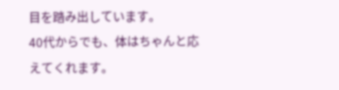目を踏み出しています。
40代からでも、体はちゃんと応えてくれます。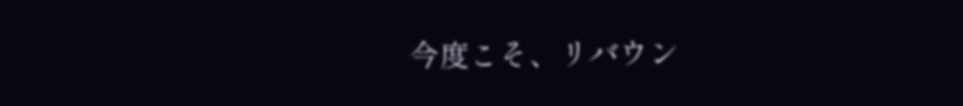今度こそ、リバウン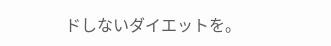ドしないダイエットを。